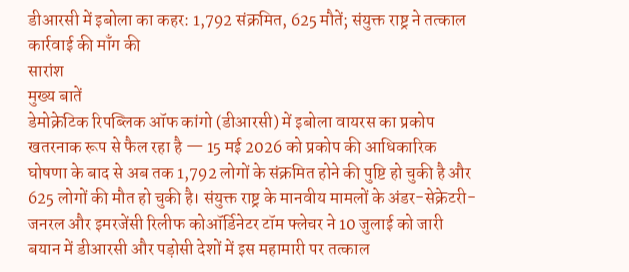डीआरसी में इबोला का कहर: 1,792 संक्रमित, 625 मौतें; संयुक्त राष्ट्र ने तत्काल कार्रवाई की माँग की
सारांश
मुख्य बातें
डेमोक्रेटिक रिपब्लिक ऑफ कांगो (डीआरसी) में इबोला वायरस का प्रकोप खतरनाक रूप से फैल रहा है — 15 मई 2026 को प्रकोप की आधिकारिक घोषणा के बाद से अब तक 1,792 लोगों के संक्रमित होने की पुष्टि हो चुकी है और 625 लोगों की मौत हो चुकी है। संयुक्त राष्ट्र के मानवीय मामलों के अंडर-सेक्रेटरी-जनरल और इमरजेंसी रिलीफ कोऑर्डिनेटर टॉम फ्लेचर ने 10 जुलाई को जारी बयान में डीआरसी और पड़ोसी देशों में इस महामारी पर तत्काल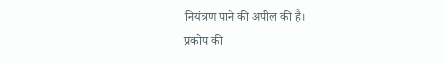नियंत्रण पाने की अपील की है।
प्रकोप की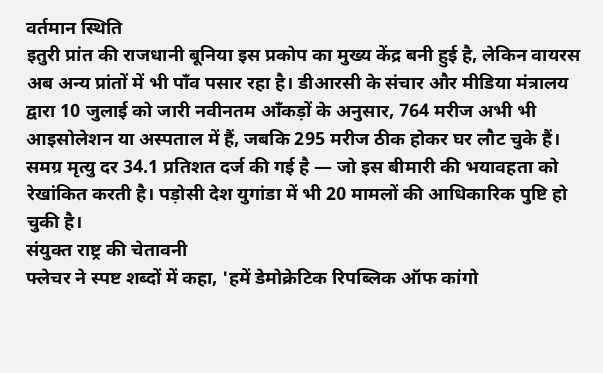वर्तमान स्थिति
इतुरी प्रांत की राजधानी बूनिया इस प्रकोप का मुख्य केंद्र बनी हुई है, लेकिन वायरस अब अन्य प्रांतों में भी पाँव पसार रहा है। डीआरसी के संचार और मीडिया मंत्रालय द्वारा 10 जुलाई को जारी नवीनतम आँकड़ों के अनुसार, 764 मरीज अभी भी आइसोलेशन या अस्पताल में हैं, जबकि 295 मरीज ठीक होकर घर लौट चुके हैं। समग्र मृत्यु दर 34.1 प्रतिशत दर्ज की गई है — जो इस बीमारी की भयावहता को रेखांकित करती है। पड़ोसी देश युगांडा में भी 20 मामलों की आधिकारिक पुष्टि हो चुकी है।
संयुक्त राष्ट्र की चेतावनी
फ्लेचर ने स्पष्ट शब्दों में कहा, 'हमें डेमोक्रेटिक रिपब्लिक ऑफ कांगो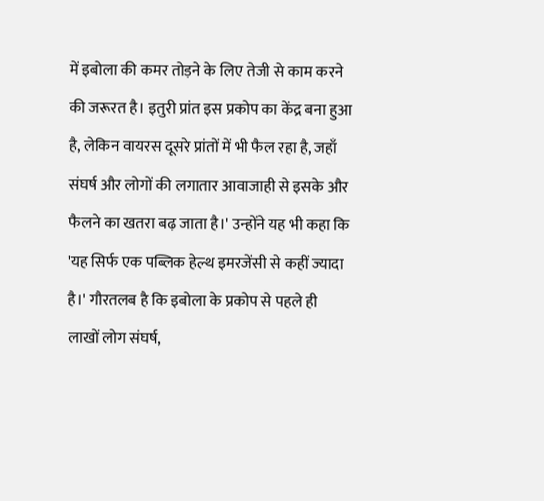में इबोला की कमर तोड़ने के लिए तेजी से काम करने की जरूरत है। इतुरी प्रांत इस प्रकोप का केंद्र बना हुआ है, लेकिन वायरस दूसरे प्रांतों में भी फैल रहा है, जहाँ संघर्ष और लोगों की लगातार आवाजाही से इसके और फैलने का खतरा बढ़ जाता है।' उन्होंने यह भी कहा कि 'यह सिर्फ एक पब्लिक हेल्थ इमरजेंसी से कहीं ज्यादा है।' गौरतलब है कि इबोला के प्रकोप से पहले ही लाखों लोग संघर्ष,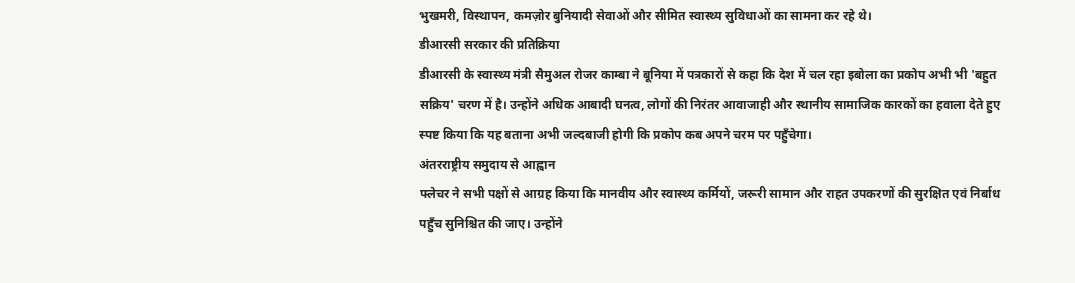भुखमरी, विस्थापन, कमज़ोर बुनियादी सेवाओं और सीमित स्वास्थ्य सुविधाओं का सामना कर रहे थे।
डीआरसी सरकार की प्रतिक्रिया
डीआरसी के स्वास्थ्य मंत्री सैमुअल रोजर काम्बा ने बूनिया में पत्रकारों से कहा कि देश में चल रहा इबोला का प्रकोप अभी भी 'बहुत सक्रिय' चरण में है। उन्होंने अधिक आबादी घनत्व, लोगों की निरंतर आवाजाही और स्थानीय सामाजिक कारकों का हवाला देते हुए स्पष्ट किया कि यह बताना अभी जल्दबाजी होगी कि प्रकोप कब अपने चरम पर पहुँचेगा।
अंतरराष्ट्रीय समुदाय से आह्वान
फ्लेचर ने सभी पक्षों से आग्रह किया कि मानवीय और स्वास्थ्य कर्मियों, जरूरी सामान और राहत उपकरणों की सुरक्षित एवं निर्बाध पहुँच सुनिश्चित की जाए। उन्होंने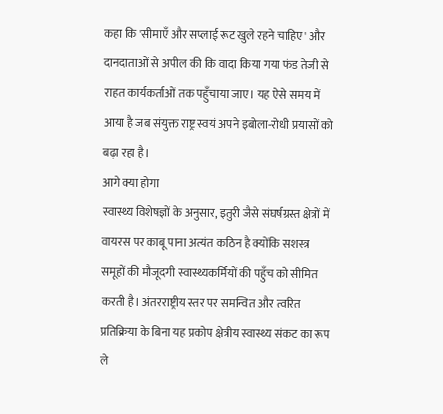कहा कि 'सीमाएँ और सप्लाई रूट खुले रहने चाहिए' और दानदाताओं से अपील की कि वादा किया गया फंड तेजी से राहत कार्यकर्ताओं तक पहुँचाया जाए। यह ऐसे समय में आया है जब संयुक्त राष्ट्र स्वयं अपने इबोला-रोधी प्रयासों को बढ़ा रहा है।
आगे क्या होगा
स्वास्थ्य विशेषज्ञों के अनुसार, इतुरी जैसे संघर्षग्रस्त क्षेत्रों में वायरस पर काबू पाना अत्यंत कठिन है क्योंकि सशस्त्र समूहों की मौजूदगी स्वास्थ्यकर्मियों की पहुँच को सीमित करती है। अंतरराष्ट्रीय स्तर पर समन्वित और त्वरित प्रतिक्रिया के बिना यह प्रकोप क्षेत्रीय स्वास्थ्य संकट का रूप ले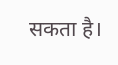सकता है।